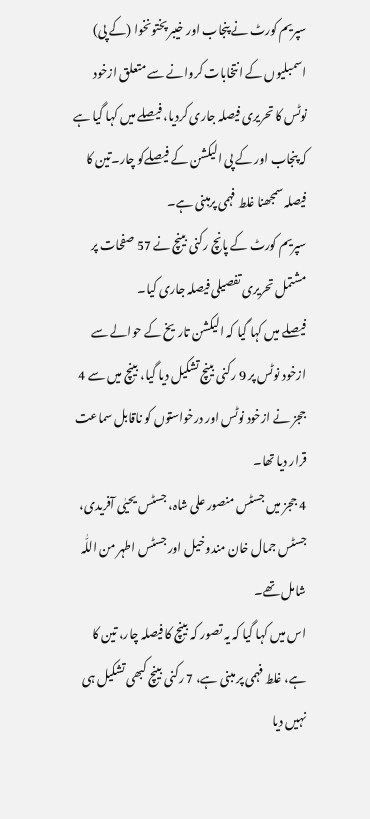سپریم کورٹ نے پنجاب اور خیبر پختونخوا (کے پی) اسمبلیوں کے انتخابات کروانے سے متعلق ازخود نوٹس کا تحریری فیصلہ جاری کردیا، فیصلے میں کہا گیا ہے کہ پنجاب اور کے پی الیکشن کے فیصلےکو چار۔تین کا فیصلہ سمجھنا غلط فہمی پرمبنی ہے۔
سپریم کورٹ کے پانچ رکنی بینچ نے 57 صفحات پر مشتمل تحریری تفصیلی فیصلہ جاری کیا۔
فیصلے میں کہا گیا کہ الیکشن تاریخ کے حوالے سے ازخود نوٹس پر 9 رکنی بینچ تشکیل دیا گیا، بینچ میں سے 4 ججز نے ازخود نوٹس اور درخواستوں کو ناقابل سماعت قرار دیا تھا۔
4 ججز میں جسٹس منصور علی شاہ، جسٹس یحیٰی آفریدی، جسٹس جمال خان مندوخیل اور جسٹس اطہر من اللّٰہ شامل تھے۔
اس میں کہا گیا کہ یہ تصور کہ بینچ کا فیصلہ چار، تین کا ہے، غلط فہمی پر مبنی ہے، 7 رکنی بینچ کبھی تشکیل ہی نہیں دیا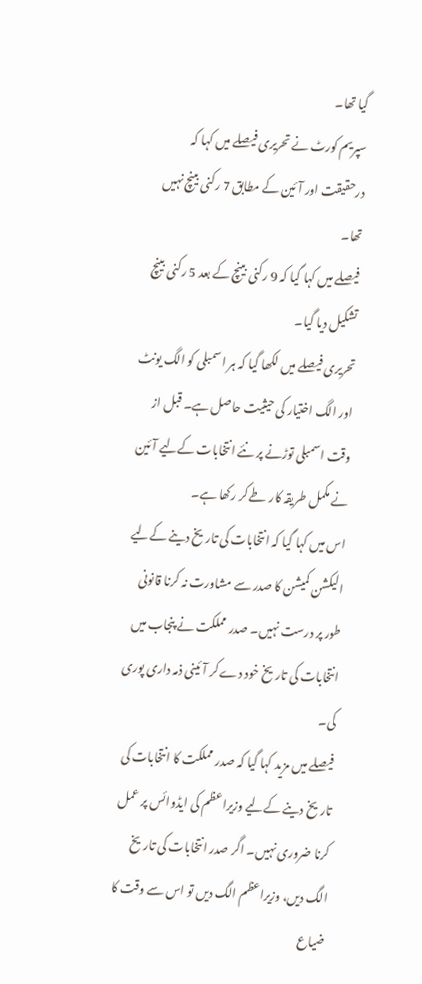گیا تھا۔
سپریم کورٹ نے تحریری فیصلے میں کہا کہ درحقیقت اور آئین کے مطابق 7 رکنی بینچ نہیں تھا۔
فیصلے میں کہا گیا کہ 9 رکنی بینچ کے بعد 5 رکنی بینچ تشکیل دیا گیا۔
تحریری فیصلے میں لکھا گیا کہ ہر اسمبلی کو الگ یونٹ اور الگ اختیار کی حیثیت حاصل ہے۔ قبل از وقت اسمبلی توڑنے پر نئے انتخابات کےلیے آئین نے مکمل طریقہ کار طے کر رکھا ہے۔
اس میں کہا گیا کہ انتخابات کی تاریخ دینے کےلیے الیکشن کمیشن کا صدر سے مشاورت نہ کرنا قانونی طور پر درست نہیں۔ صدر مملکت نے پنجاب میں انتخابات کی تاریخ خود دے کر آئینی ذمہ داری پوری کی۔
فیصلے میں مزید کہا گیا کہ صدر مملکت کا انتخابات کی تاریخ دینے کےلیے وزیراعظم کی ایڈوائس پر عمل کرنا ضروری نہیں۔ اگر صدر انتخابات کی تاریخ الگ دیں، وزیراعظم الگ دیں تو اس سے وقت کا ضیاع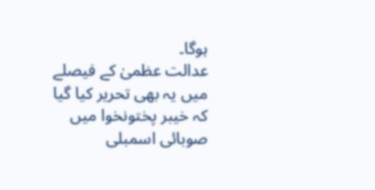ہوگا۔
عدالت عظمیٰ کے فیصلے میں یہ بھی تحریر کیا گیا کہ خیبر پختونخوا میں صوبائی اسمبلی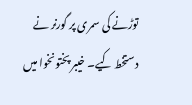توڑنے کی سمری پر گورنر نے دستخط کیے۔ خیبر پختونخوا میں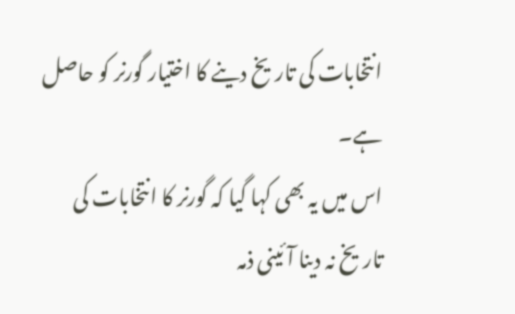انتخابات کی تاریخ دینے کا اختیار گورنر کو حاصل ہے۔
اس میں یہ بھی کہا گیا کہ گورنر کا انتخابات کی تاریخ نہ دینا آئینی ذمہ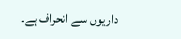داریوں سے انحراف ہے۔